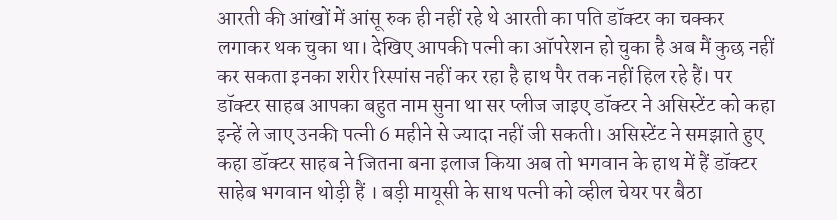आरती की आंखों में आंसू रुक ही नहीं रहे थे आरती का पति डॉक्टर का चक्कर लगाकर थक चुका था। देखिए आपकी पत्नी का ऑपरेशन हो चुका है अब मैं कुछ नहीं कर सकता इनका शरीर रिस्पांस नहीं कर रहा है हाथ पैर तक नहीं हिल रहे हैं। पर डॉक्टर साहब आपका बहुत नाम सुना था सर प्लीज जाइए डॉक्टर ने असिस्टेंट को कहा इन्हें ले जाए उनकी पत्नी 6 महीने से ज्यादा नहीं जी सकती। असिस्टेंट ने समझाते हुए कहा डॉक्टर साहब ने जितना बना इलाज किया अब तो भगवान के हाथ में हैं डॉक्टर साहेब भगवान थोड़ी हैं ‌। बड़ी मायूसी के साथ पत्नी को व्हील चेयर पर बैठा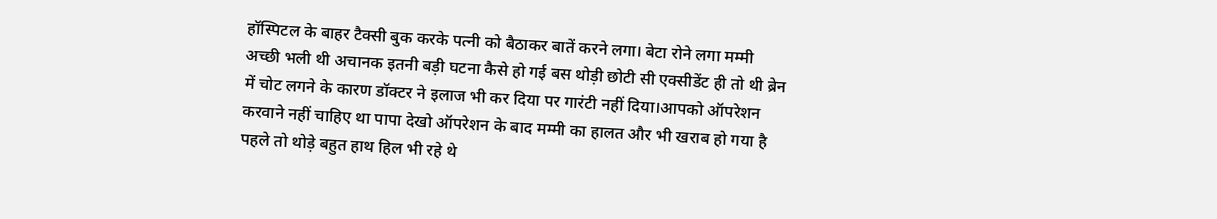हॉस्पिटल के बाहर टैक्सी बुक करके पत्नी को बैठाकर बातें करने लगा। बेटा रोने लगा मम्मी अच्छी भली थी अचानक इतनी बड़ी घटना कैसे हो गई बस थोड़ी छोटी सी एक्सीडेंट ही तो थी ब्रेन में चोट लगने के कारण डॉक्टर ने इलाज भी कर दिया पर गारंटी नहीं दिया।आपको ऑपरेशन करवाने नहीं चाहिए था पापा देखो ऑपरेशन के बाद मम्मी का हालत और भी खराब हो गया है पहले तो थोड़े बहुत हाथ हिल भी रहे थे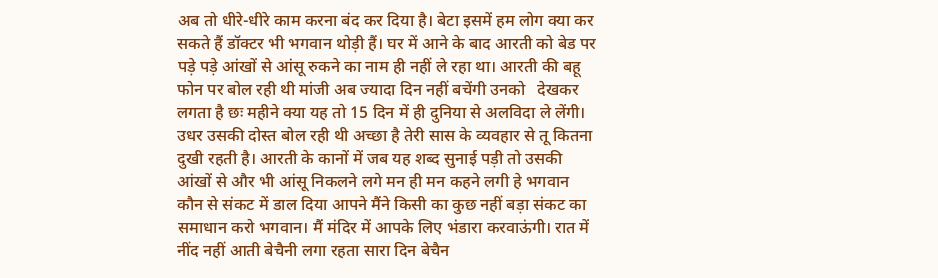अब तो धीरे-धीरे काम करना बंद कर दिया है। बेटा इसमें हम लोग क्या कर सकते हैं डॉक्टर भी भगवान थोड़ी हैं। घर में आने के बाद आरती को बेड पर पड़े पड़े आंखों से आंसू रुकने का नाम ही नहीं ले रहा था। आरती की बहू फोन पर बोल रही थी मांजी अब ज्यादा दिन नहीं बचेंगी उनको   देखकर लगता है छः महीने क्या यह तो 15 दिन में ही दुनिया से अलविदा ले लेंगी। उधर उसकी दोस्त बोल रही थी अच्छा है तेरी सास के व्यवहार से तू कितना दुखी रहती है। आरती के कानों में जब यह शब्द सुनाई पड़ी तो उसकी आंखों से और भी आंसू निकलने लगे मन ही मन कहने लगी हे भगवान कौन से संकट में डाल दिया आपने मैंने किसी का कुछ नहीं बड़ा संकट का समाधान करो भगवान। मैं मंदिर में आपके लिए भंडारा करवाऊंगी। रात में नींद नहीं आती बेचैनी लगा रहता सारा दिन बेचैन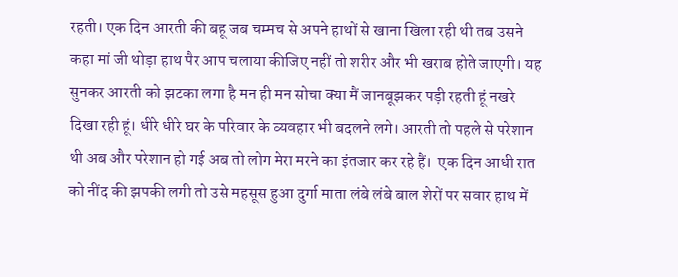रहती। एक दिन आरती की बहू जब चम्मच से अपने हाथों से खाना खिला रही थी तब उसने कहा मां जी थोड़ा हाथ पैर आप चलाया कीजिए नहीं तो शरीर और भी खराब होते जाएगी। यह सुनकर आरती को झटका लगा है मन ही मन सोचा क्या मैं जानबूझकर पड़ी रहती हूं नखरे दिखा रही हूं। धीरे धीरे घर के परिवार के व्यवहार भी बदलने लगे। आरती तो पहले से परेशान थी अब और परेशान हो गई अब तो लोग मेरा मरने का इंतजार कर रहे हैं।  एक दिन आधी रात को नींद की झपकी लगी तो उसे महसूस हुआ दुर्गा माता लंबे लंबे बाल शेरों पर सवार हाथ में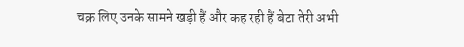चक्र लिए उनके सामने खड़ी हैं और कह रही हैं बेटा तेरी अभी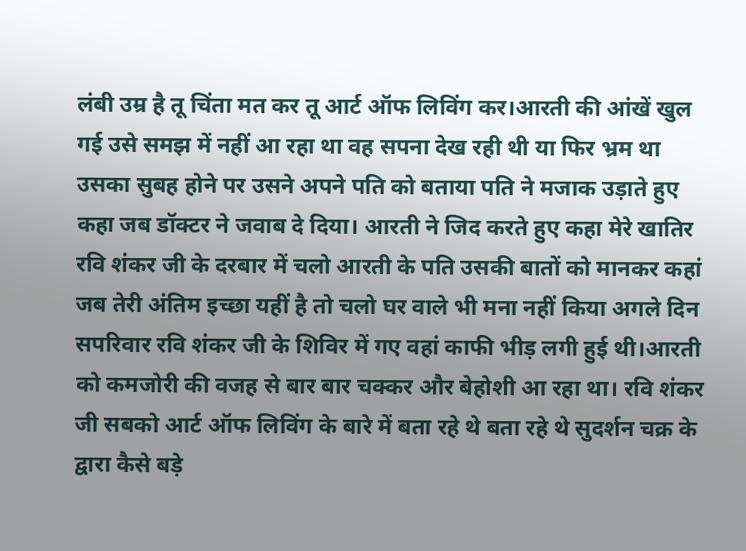लंबी उम्र है तू चिंता मत कर तू आर्ट ऑफ लिविंग कर।आरती की आंखें खुल गई उसे समझ में नहीं आ रहा था वह सपना देख रही थी या फिर भ्रम था उसका सुबह होने पर उसने अपने पति को बताया पति ने मजाक उड़ाते हुए कहा जब डॉक्टर ने जवाब दे दिया। आरती ने जिद करते हुए कहा मेरे खातिर रवि शंकर जी के दरबार में चलो आरती के पति उसकी बातों को मानकर कहां जब तेरी अंतिम इच्छा यहीं है तो चलो घर वाले भी मना नहीं किया अगले दिन सपरिवार रवि शंकर जी के शिविर में गए वहां काफी भीड़ लगी हुई थी।आरती को कमजोरी की वजह से बार बार चक्कर और बेहोशी आ रहा था। रवि शंकर जी सबको आर्ट ऑफ लिविंग के बारे में बता रहे थे बता रहे थे सुदर्शन चक्र के द्वारा कैसे बड़े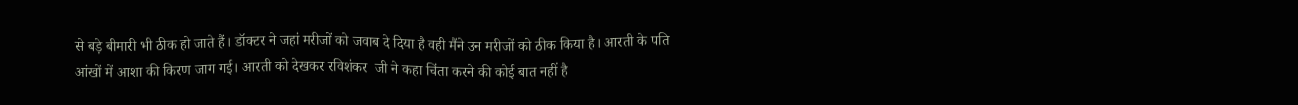से बड़े बीमारी भी ठीक हो जाते हैं। डॉक्टर ने जहां मरीजों को जवाब दे दिया है वही मैंने उन मरीजों को ठीक किया है। आरती के पति आंखों में आशा की किरण जाग गई। आरती को देखकर रविशंकर  जी ने कहा चिंता करने की कोई बात नहीं है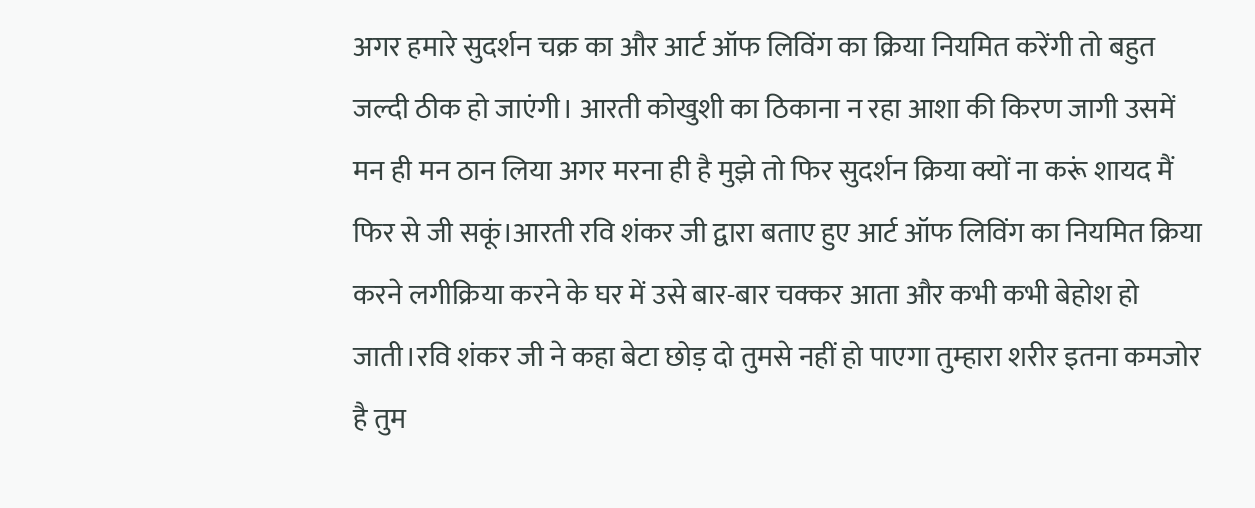अगर हमारे सुदर्शन चक्र का और आर्ट ऑफ लिविंग का क्रिया नियमित करेंगी तो बहुत जल्दी ठीक हो जाएंगी। आरती कोखुशी का ठिकाना न रहा आशा की किरण जागी उसमें मन ही मन ठान लिया अगर मरना ही है मुझे तो फिर सुदर्शन क्रिया क्यों ना करूं शायद मैं फिर से जी सकूं।आरती रवि शंकर जी द्वारा बताए हुए आर्ट ऑफ लिविंग का नियमित क्रिया करने लगीक्रिया करने के घर में उसे बार-बार चक्कर आता और कभी कभी बेहोश हो जाती।रवि शंकर जी ने कहा बेटा छोड़ दो तुमसे नहीं हो पाएगा तुम्हारा शरीर इतना कमजोर है तुम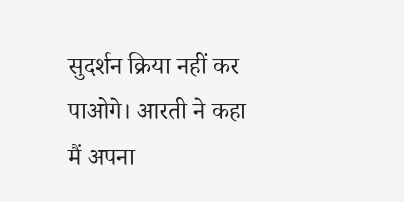सुदर्शन क्रिया नहीं कर पाओगे। आरती ने कहा मैं अपना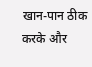खान-पान ठीक करके और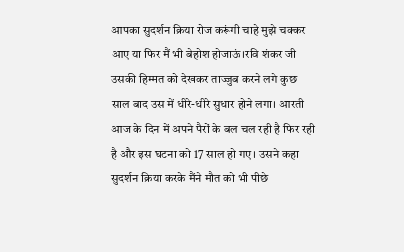आपका सुदर्शन क्रिया रोज करूंगी चाहे मुझे चक्कर आए या फिर मैं भी बेहोश होजाऊं।रवि शंकर जी उसकी हिम्मत को देखकर ताज्जुब करने लगे कुछ साल बाद उस में धीरे-धीरे सुधार होने लगा। आरती आज के दिन में अपने पैरों के बल चल रही है फिर रही है और इस घटना को 17 साल हो गए। उसने कहा सुदर्शन क्रिया करके मैंने मौत को भी पीछे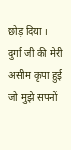छोड़ दिया । दुर्गा जी की मेरी असीम कृपा हुई जो मुझे सपनों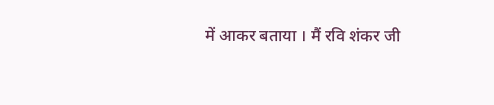में आकर बताया । मैं रवि शंकर जी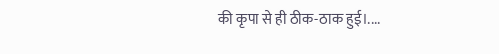की कृपा से ही ठीक-ठाक हुई।....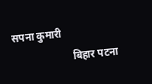सपना कुमारी
                       बिहार पटना